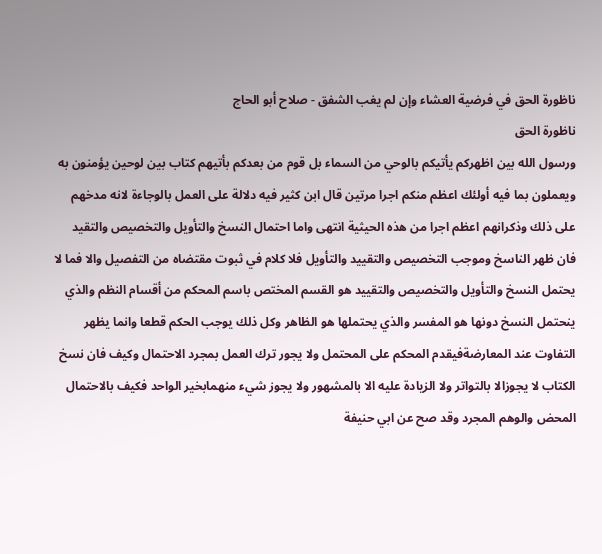ناظورة الحق في فرضية العشاء وإن لم يغب الشفق - صلاح أبو الحاج
ناظورة الحق
ورسول الله بين اظهركم يأتيكم بالوحي من السماء بل قوم من بعدكم بأتيهم كتاب بين لوحين يؤمنون به ويعملون بما فيه أولئك اعظم منكم اجرا مرتين قال ابن كثير فيه دلالة على العمل بالوجاءة لانه مدخهم على ذلك وذكرانهم اعظم اجرا من هذه الحيثية انتهى واما احتمال النسخ والتأويل والتخصيص والتقيد فان ظهر الناسخ وموجب التخصيص والتقييد والتأويل فلا كلام في ثبوت مقتضاه من التفصيل والا فما لا يحتمل النسخ والتأويل والتخصيص والتقييد هو القسم المختص باسم المحكم من أقسام النظم والذي ينحتمل النسخ دونها هو المفسر والذي يحتملها هو الظاهر وكل ذلك يوجب الحكم قطعا وانما يظهر التفاوت عند المعارضةفيقدم المحكم على المحتمل ولا يجور ترك العمل بمجرد الاحتمال وكيف فان نسخ الكتاب لا يجوزالا بالتواتر ولا الزيادة عليه الا بالمشهور ولا يجوز شيء منهمابخير الواحد فكيف بالاحتمال المحض والوهم المجرد وقد صح عن ابي حنيفة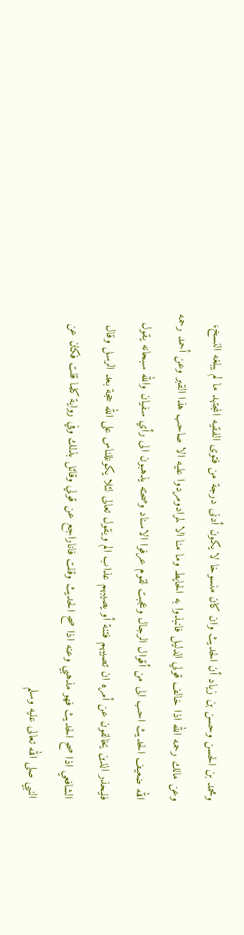ومحمد بن الحسن وحسن بن زياد أن الحديث وان كان منسوخا لا يكون أدنى درجة من فتوى الفقيه المجتهد ما لم يبلغه النسخ، وعن مالك رحمه الله اذا خالف قولي الدليل فانبذوا به الحايط وما منا الا لمرادومردوا عليه الا صاحب هذا القبر وعن أحمد رحمه الله ضعيف الحديث احب الى من أقوال الرجال وعجبت لقوم عرفوا الاسناد وصحته يذهبون الى رأي سفيان والله سبحانه يقول فليحذر الذين يخالفون عن أمره ان تصيبهم فتنة أو يصيبهم عذاب الم ويقول تعالى لئلا يكونللناس على الله حجة بعد الرسل وقال الشافعي اذا صح الحديث فهو مذهبي وعنه اذا صح الحديث وقلت فاناراجع عن قولي وقائل بذلك وفي رواية كلما قلت فكان عن النبي صلى الله تعالى عليه وسلم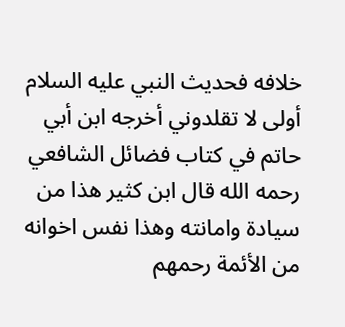خلافه فحديث النبي عليه السلام أولى لا تقلدوني أخرجه ابن أبي حاتم في كتاب فضائل الشافعي رحمه الله قال ابن كثير هذا من سيادة وامانته وهذا نفس اخوانه من الأئمة رحمهم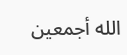الله أجمعين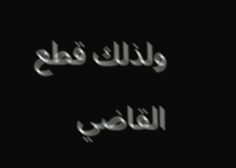ولذلك قطع القاضي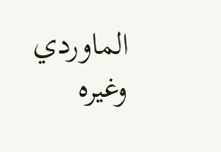الماوردي وغيره